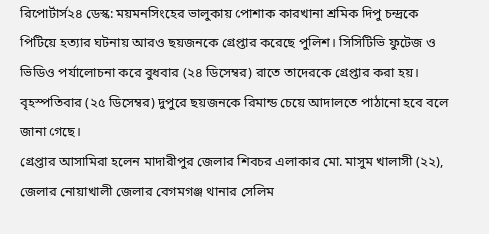রিপোর্টার্স২৪ ডেস্ক: ময়মনসিংহের ভালুকায় পোশাক কারখানা শ্রমিক দিপু চন্দ্রকে পিটিয়ে হত্যার ঘটনায় আরও ছয়জনকে গ্রেপ্তার করেছে পুলিশ। সিসিটিভি ফুটেজ ও ভিডিও পর্যালোচনা করে বুধবার (২৪ ডিসেম্বর) রাতে তাদেরকে গ্রেপ্তার করা হয়। বৃহস্পতিবার (২৫ ডিসেম্বর) দুপুরে ছয়জনকে রিমান্ড চেয়ে আদালতে পাঠানো হবে বলে জানা গেছে।
গ্রেপ্তার আসামিরা হলেন মাদারীপুর জেলার শিবচর এলাকার মো. মাসুম খালাসী (২২), জেলার নোয়াখালী জেলার বেগমগঞ্জ থানার সেলিম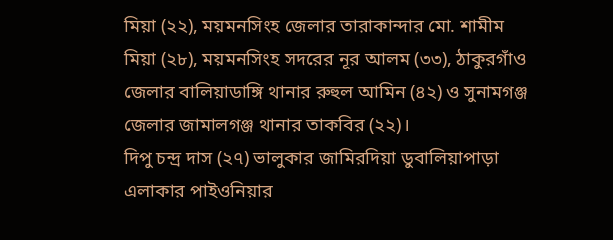মিয়া (২২), ময়মনসিংহ জেলার তারাকান্দার মো. শামীম মিয়া (২৮), ময়মনসিংহ সদরের নূর আলম (৩৩), ঠাকুরগাঁও জেলার বালিয়াডাঙ্গি থানার রুহুল আমিন (৪২) ও সুনামগঞ্জ জেলার জামালগঞ্জ থানার তাকবির (২২)।
দিপু চন্দ্র দাস (২৭) ভালুকার জামিরদিয়া ডুবালিয়াপাড়া এলাকার পাইওনিয়ার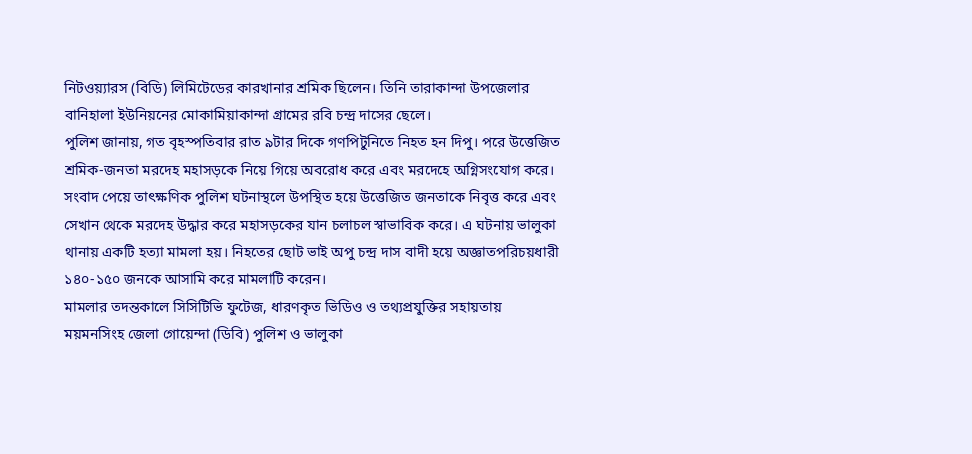নিটওয়্যারস (বিডি) লিমিটেডের কারখানার শ্রমিক ছিলেন। তিনি তারাকান্দা উপজেলার বানিহালা ইউনিয়নের মোকামিয়াকান্দা গ্রামের রবি চন্দ্র দাসের ছেলে।
পুলিশ জানায়, গত বৃহস্পতিবার রাত ৯টার দিকে গণপিটুনিতে নিহত হন দিপু। পরে উত্তেজিত শ্রমিক-জনতা মরদেহ মহাসড়কে নিয়ে গিয়ে অবরোধ করে এবং মরদেহে অগ্নিসংযোগ করে।
সংবাদ পেয়ে তাৎক্ষণিক পুলিশ ঘটনাস্থলে উপস্থিত হয়ে উত্তেজিত জনতাকে নিবৃত্ত করে এবং সেখান থেকে মরদেহ উদ্ধার করে মহাসড়কের যান চলাচল স্বাভাবিক করে। এ ঘটনায় ভালুকা থানায় একটি হত্যা মামলা হয়। নিহতের ছোট ভাই অপু চন্দ্র দাস বাদী হয়ে অজ্ঞাতপরিচয়ধারী ১৪০-১৫০ জনকে আসামি করে মামলাটি করেন।
মামলার তদন্তকালে সিসিটিভি ফুটেজ, ধারণকৃত ভিডিও ও তথ্যপ্রযুক্তির সহায়তায় ময়মনসিংহ জেলা গোয়েন্দা (ডিবি) পুলিশ ও ভালুকা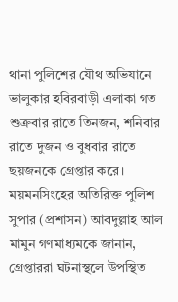থানা পুলিশের যৌথ অভিযানে ভালুকার হবিরবাড়ী এলাকা গত শুক্রবার রাতে তিনজন, শনিবার রাতে দুজন ও বুধবার রাতে ছয়জনকে গ্রেপ্তার করে।
ময়মনসিংহের অতিরিক্ত পুলিশ সুপার (প্রশাসন) আবদুল্লাহ আল মামুন গণমাধ্যমকে জানান, গ্রেপ্তাররা ঘটনাস্থলে উপস্থিত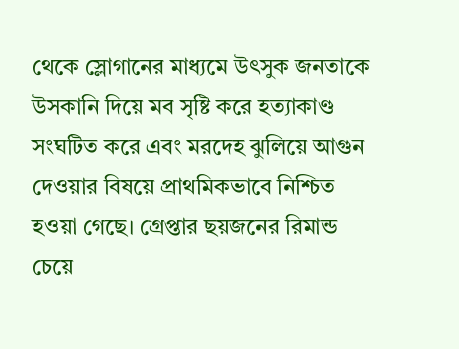থেকে স্লোগানের মাধ্যমে উৎসুক জনতাকে উসকানি দিয়ে মব সৃষ্টি করে হত্যাকাণ্ড সংঘটিত করে এবং মরদেহ ঝুলিয়ে আগুন দেওয়ার বিষয়ে প্রাথমিকভাবে নিশ্চিত হওয়া গেছে। গ্রেপ্তার ছয়জনের রিমান্ড চেয়ে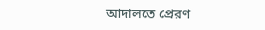আদালতে প্রেরণ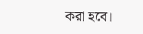করা হবে।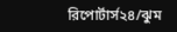রিপোর্টার্স২৪/ঝুম